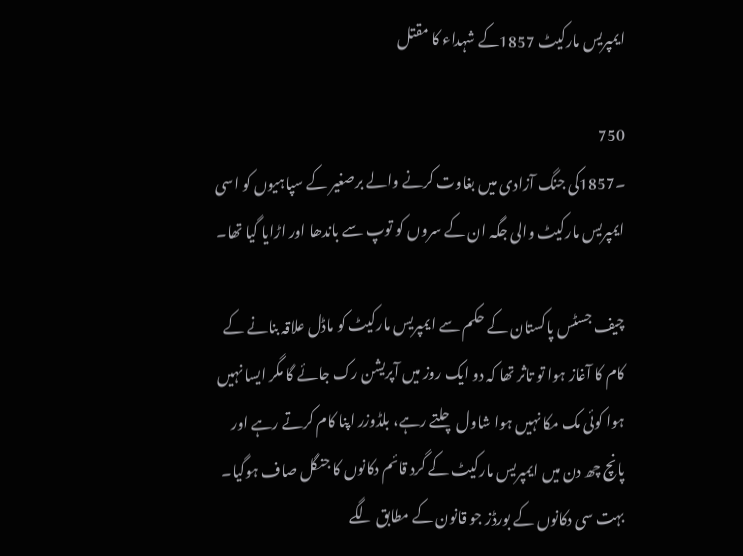ایمپریس مارکیٹ 1857کے شہداء کا مقتل

750
۔1857کی جنگ آزادی میں بغاوت کرنے والے برصغیر کے سپاہیوں کو اسی ایمپریس مارکیٹ والی جگہ ان کے سروں کو توپ سے باندھا اور اڑایا گیا تھا۔

چیف جسٹس پاکستان کے حکم سے ایمپریس مارکیٹ کو ماڈل علاقہ بنانے کے کام کا آغاز ہوا تو تاثر تھا کہ دو ایک روز میں آپریشن رک جائے گا مگر ایسا نہیں ہوا کوئی مک مکا نہیں ہوا شاول چلتے رہے، بلڈوزر اپنا کام کرتے رہے اور پانچ چھ دن میں ایمپریس مارکیٹ کے گرد قائم دکانوں کا جنگل صاف ہوگیا۔ بہت سی دکانوں کے بورڈز جو قانون کے مطابق لگے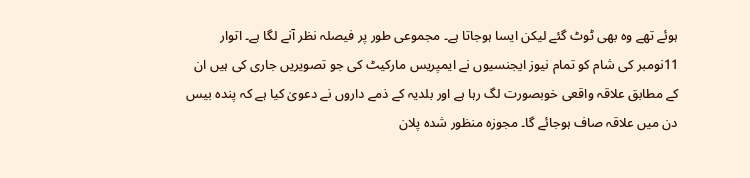ہوئے تھے وہ بھی ٹوٹ گئے لیکن ایسا ہوجاتا ہے۔ مجموعی طور پر فیصلہ نظر آنے لگا ہے۔ اتوار 11نومبر کی شام کو تمام نیوز ایجنسیوں نے ایمپریس مارکیٹ کی جو تصویریں جاری کی ہیں ان کے مطابق علاقہ واقعی خوبصورت لگ رہا ہے اور بلدیہ کے ذمے داروں نے دعویٰ کیا ہے کہ پندہ بیس دن میں علاقہ صاف ہوجائے گا۔ مجوزہ منظور شدہ پلان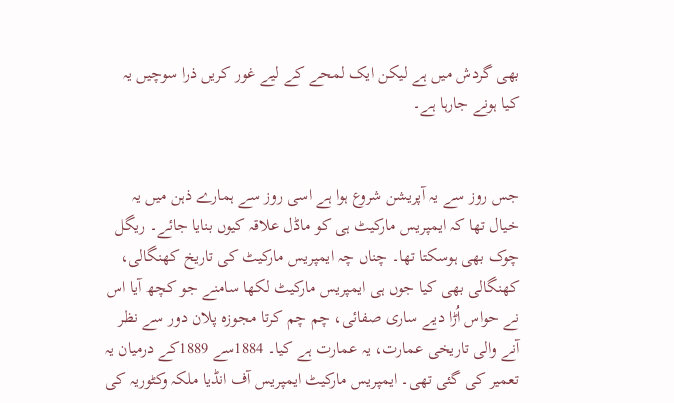بھی گردش میں ہے لیکن ایک لمحے کے لیے غور کریں ذرا سوچیں یہ کیا ہونے جارہا ہے۔


جس روز سے یہ آپریشن شروع ہوا ہے اسی روز سے ہمارے ذہن میں یہ خیال تھا کہ ایمپریس مارکیٹ ہی کو ماڈل علاقہ کیوں بنایا جائے۔ ریگل چوک بھی ہوسکتا تھا۔ چناں چہ ایمپریس مارکیٹ کی تاریخ کھنگالی، کھنگالی بھی کیا جوں ہی ایمپریس مارکیٹ لکھا سامنے جو کچھ آیا اس نے حواس اُڑا دیے ساری صفائی، چم چم کرتا مجوزہ پلان دور سے نظر آنے والی تاریخی عمارت، یہ عمارت ہے کیا۔ 1884سے 1889کے درمیان یہ تعمیر کی گئی تھی۔ ایمپریس مارکیٹ ایمپریس آف انڈیا ملکہ وکٹوریہ کی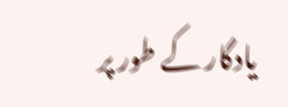یادگار کے طور پر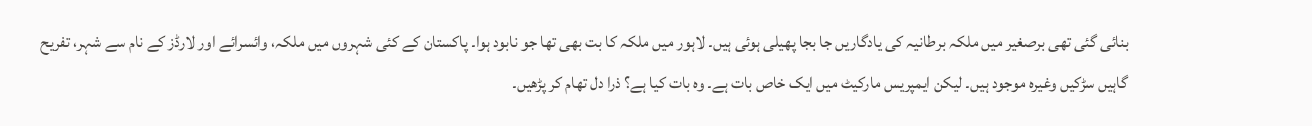بنائی گئی تھی برصغیر میں ملکہ برطانیہ کی یادگاریں جا بجا پھیلی ہوئی ہیں۔ لاہور میں ملکہ کا بت بھی تھا جو نابود ہوا۔ پاکستان کے کئی شہروں میں ملکہ، وائسرائے اور لارڈز کے نام سے شہر، تفریح گاہیں سڑکیں وغیرہ موجود ہیں۔ لیکن ایمپریس مارکیٹ میں ایک خاص بات ہے۔ وہ بات کیا ہے؟ ذرا دل تھام کر پڑھیں۔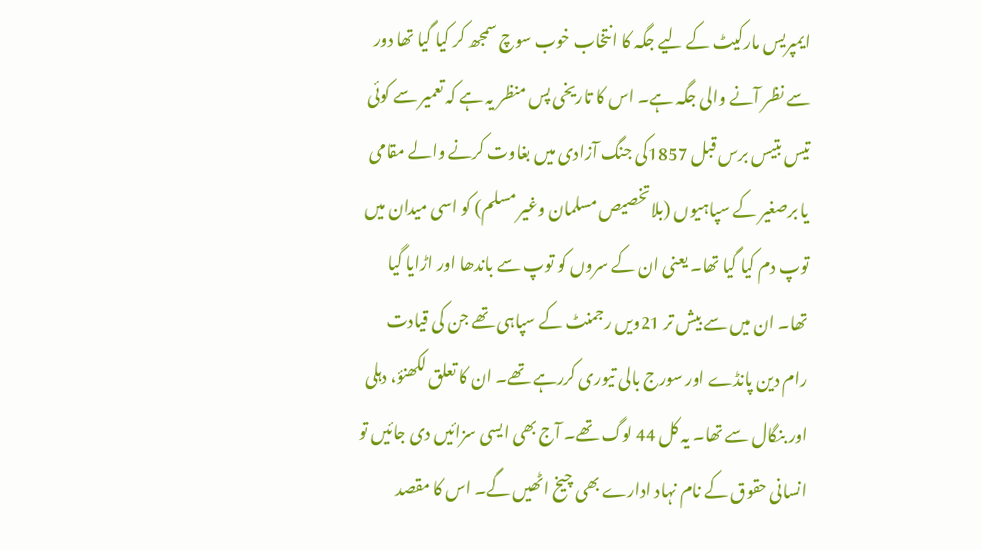ایمپریس مارکیٹ کے لیے جگہ کا انتخاب خوب سوچ سمجھ کر کیا گیا تھا دور سے نظر آنے والی جگہ ہے۔ اس کا تاریخی پس منظر یہ ہے کہ تعمیر سے کوئی تیس بتیس برس قبل 1857کی جنگ آزادی میں بغاوت کرنے والے مقامی یا برصغیر کے سپاہیوں (بلاتخصیص مسلمان وغیر مسلم) کو اسی میدان میں توپ دم کیا گیا تھا۔ یعنی ان کے سروں کو توپ سے باندھا اور اڑایا گیا تھا۔ ان میں سے بیش تر 21ویں رجمنٹ کے سپاہی تھے جن کی قیادت رام دین پانڈے اور سورج بالی تیوری کررہے تھے۔ ان کا تعلق لکھنؤ، دہلی اور بنگال سے تھا۔ یہ کل 44 لوگ تھے۔ آج بھی ایسی سزائیں دی جائیں تو انسانی حقوق کے نام نہاد ادارے بھی چیخ اٹھیں گے۔ اس کا مقصد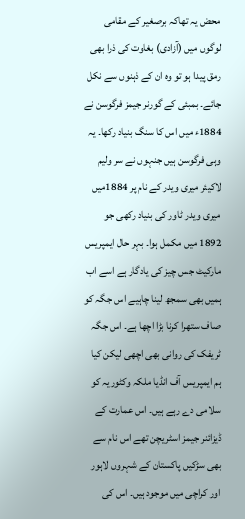محض یہ تھاکہ برصغیر کے مقامی لوگوں میں (آزادی) بغاوت کی ذرا بھی رمق پیدا ہو تو وہ ان کے ذہنوں سے نکل جائے۔ بمبئی کے گورنر جیمز فرگوسن نے 1884ء میں اس کا سنگ بنیاد رکھا۔ یہ وہی فرگوسن ہیں جنہوں نے سر ولیم لاکیئر میری ویدر کے نام پر 1884میں میری ویدر ٹاور کی بنیاد رکھی جو 1892 میں مکمل ہوا۔ بہر حال ایمپریس مارکیٹ جس چیز کی یادگار ہے اسے اب ہمیں بھی سمجھ لینا چاہیے اس جگہ کو صاف ستھرا کرنا بڑا اچھا ہے۔ اس جگہ ٹریفک کی روانی بھی اچھی لیکن کیا ہم ایمپریس آف انڈیا ملکہ وکٹوریہ کو سلامی دے رہے ہیں۔ اس عمارت کے ڈیزائنر جیمز اسٹریچن تھے اس نام سے بھی سڑکیں پاکستان کے شہروں لاہور اور کراچی میں موجود ہیں۔ اس کی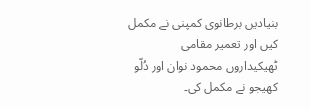بنیادیں برطانوی کمپنی نے مکمل کیں اور تعمیر مقامی ٹھیکیداروں محمود نوان اور دُلّو کھیجو نے مکمل کی۔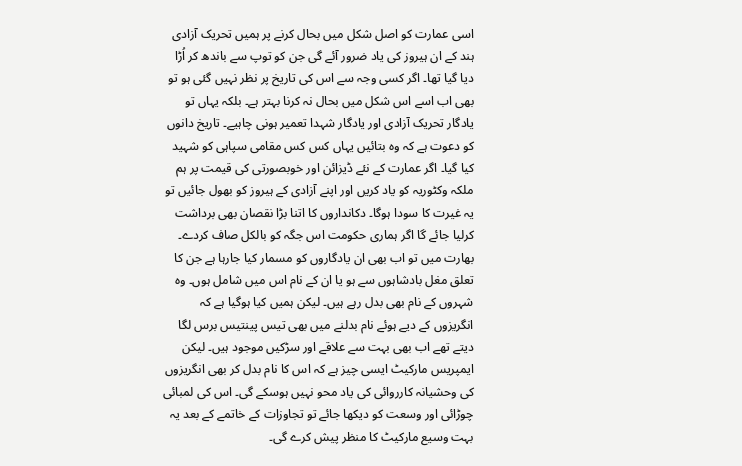اسی عمارت کو اصل شکل میں بحال کرنے پر ہمیں تحریک آزادی ہند کے ان ہیروز کی یاد ضرور آئے گی جن کو توپ سے باندھ کر اُڑا دیا گیا تھا۔ اگر کسی وجہ سے اس کی تاریخ پر نظر نہیں گئی ہو تو بھی اب اسے اس شکل میں بحال نہ کرنا بہتر ہے۔ بلکہ یہاں تو یادگار تحریک آزادی اور یادگار شہدا تعمیر ہونی چاہیے۔ تاریخ دانوں کو دعوت ہے کہ وہ بتائیں یہاں کس کس مقامی سپاہی کو شہید کیا گیا۔ اگر عمارت کے نئے ڈیزائن اور خوبصورتی کی قیمت پر ہم ملکہ وکٹوریہ کو یاد کریں اور اپنے آزادی کے ہیروز کو بھول جائیں تو یہ غیرت کا سودا ہوگا۔ دکانداروں کا اتنا بڑا نقصان بھی برداشت کرلیا جائے گا اگر ہماری حکومت اس جگہ کو بالکل صاف کردے۔ بھارت میں تو اب بھی ان یادگاروں کو مسمار کیا جارہا ہے جن کا تعلق مغل بادشاہوں سے ہو یا ان کے نام اس میں شامل ہوں۔ وہ شہروں کے نام بھی بدل رہے ہیں۔ لیکن ہمیں کیا ہوگیا ہے کہ انگریزوں کے دیے ہوئے نام بدلنے میں بھی تیس پینتیس برس لگا دیتے تھے اب بھی بہت سے علاقے اور سڑکیں موجود ہیں۔ لیکن ایمپریس مارکیٹ ایسی چیز ہے کہ اس کا نام بدل کر بھی انگریزوں کی وحشیانہ کارروائی کی یاد محو نہیں ہوسکے گی۔ اس کی لمبائی چوڑائی اور وسعت کو دیکھا جائے تو تجاوزات کے خاتمے کے بعد یہ بہت وسیع مارکیٹ کا منظر پیش کرے گی۔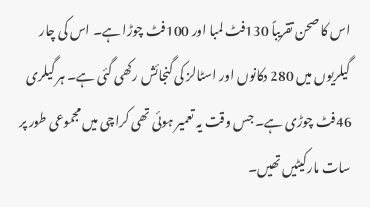اس کا صحن تقریباً 130فٹ لمبا اور 100فٹ چوڑا ہے۔ اس کی چار گیلریوں میں 280 دکانوں اور اسٹالز کی گنجائش رکھی گئی ہے۔ ہر گیلری 46فٹ چوڑی ہے۔ جس وقت یہ تعمیر ہوئی تھی کراچی میں مجموعی طور پر سات مارکیٹیں تھیں۔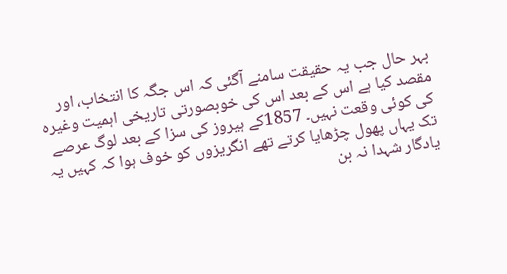بہر حال جب یہ حقیقت سامنے آگئی کہ اس جگہ کا انتخاب، اور مقصد کیا ہے اس کے بعد اس کی خوبصورتی تاریخی اہمیت وغیرہ کی کوئی وقعت نہیں۔ 1857کے ہیروز کی سزا کے بعد لوگ عرصے تک یہاں پھول چڑھایا کرتے تھے انگریزوں کو خوف ہوا کہ کہیں یہ یادگار شہدا نہ بن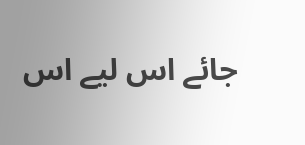جائے اس لیے اس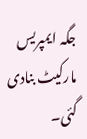جگہ ایمپریس مارکیٹ بنادی گئی۔